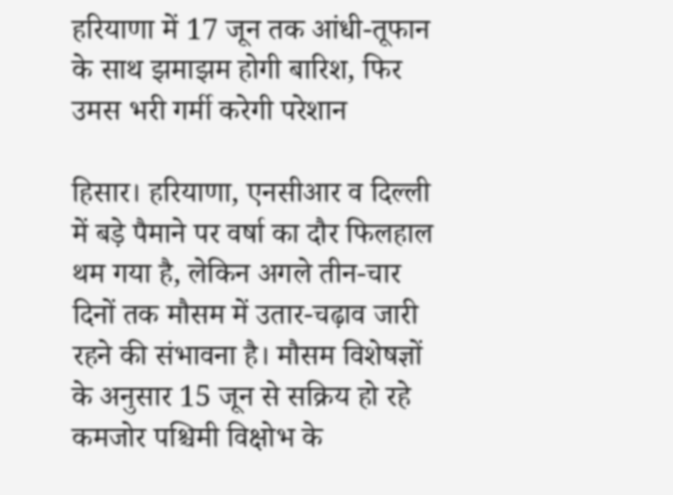हरियाणा में 17 जून तक आंधी-तूफान के साथ झमाझम होगी बारिश, फिर उमस भरी गर्मी करेगी परेशान

हिसार। हरियाणा, एनसीआर व दिल्ली में बड़े पैमाने पर वर्षा का दौर फिलहाल थम गया है, लेकिन अगले तीन-चार दिनों तक मौसम में उतार-चढ़ाव जारी रहने की संभावना है। मौसम विशेषज्ञों के अनुसार 15 जून से सक्रिय हो रहे कमजोर पश्चिमी विक्षोभ के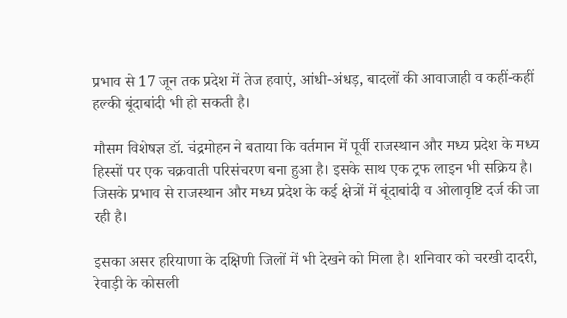प्रभाव से 17 जून तक प्रदेश में तेज हवाएं, आंधी-अंधड़, बादलों की आवाजाही व कहीं-कहीं हल्की बूंदाबांदी भी हो सकती है।

मौसम विशेषज्ञ डॉ. चंद्रमोहन ने बताया कि वर्तमान में पूर्वी राजस्थान और मध्य प्रदेश के मध्य हिस्सों पर एक चक्रवाती परिसंचरण बना हुआ है। इसके साथ एक ट्रफ लाइन भी सक्रिय है। जिसके प्रभाव से राजस्थान और मध्य प्रदेश के कई क्षेत्रों में बूंदाबांदी व ओलावृष्टि दर्ज की जा रही है।

इसका असर हरियाणा के दक्षिणी जिलों में भी देखने को मिला है। शनिवार को चरखी दादरी, रेवाड़ी के कोसली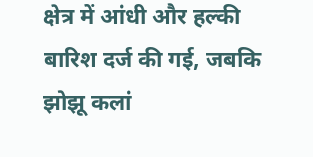क्षेत्र में आंधी और हल्की बारिश दर्ज की गई, जबकि झोझू कलां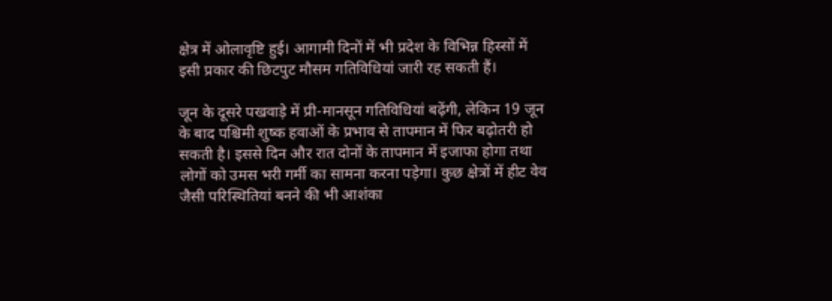क्षेत्र में ओलावृष्टि हुई। आगामी दिनों में भी प्रदेश के विभिन्न हिस्सों में इसी प्रकार की छिटपुट मौसम गतिविधियां जारी रह सकती हैं।

जून के दूसरे पखवाड़े में प्री-मानसून गतिविधियां बढ़ेंगी, लेकिन 19 जून के बाद पश्चिमी शुष्क हवाओं के प्रभाव से तापमान में फिर बढ़ोतरी हो सकती है। इससे दिन और रात दोनों के तापमान में इजाफा होगा तथा लोगों को उमस भरी गर्मी का सामना करना पड़ेगा। कुछ क्षेत्रों में हीट वेव जैसी परिस्थितियां बनने की भी आशंका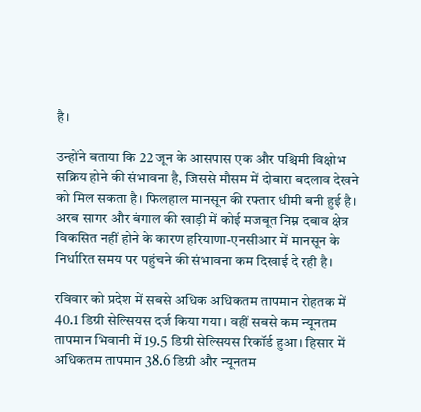है।

उन्होंने बताया कि 22 जून के आसपास एक और पश्चिमी विक्षोभ सक्रिय होने की संभावना है, जिससे मौसम में दोबारा बदलाव देखने को मिल सकता है। फिलहाल मानसून की रफ्तार धीमी बनी हुई है। अरब सागर और बंगाल की खाड़ी में कोई मजबूत निम्न दबाव क्षेत्र विकसित नहीं होने के कारण हरियाणा-एनसीआर में मानसून के निर्धारित समय पर पहुंचने की संभावना कम दिखाई दे रही है।

रविवार को प्रदेश में सबसे अधिक अधिकतम तापमान रोहतक में 40.1 डिग्री सेल्सियस दर्ज किया गया। वहीं सबसे कम न्यूनतम तापमान भिवानी में 19.5 डिग्री सेल्सियस रिकॉर्ड हुआ। हिसार में अधिकतम तापमान 38.6 डिग्री और न्यूनतम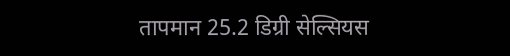तापमान 25.2 डिग्री सेल्सियस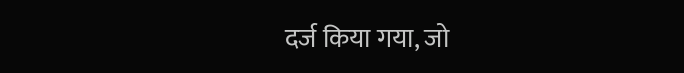दर्ज किया गया, जो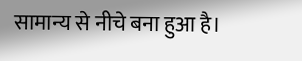सामान्य से नीचे बना हुआ है।